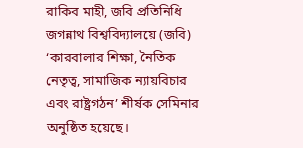রাকিব মাহী, জবি প্রতিনিধি
জগন্নাথ বিশ্ববিদ্যালয়ে (জবি) ‘কারবালার শিক্ষা, নৈতিক নেতৃত্ব, সামাজিক ন্যায়বিচার এবং রাষ্ট্রগঠন’ শীর্ষক সেমিনার অনুষ্ঠিত হয়েছে।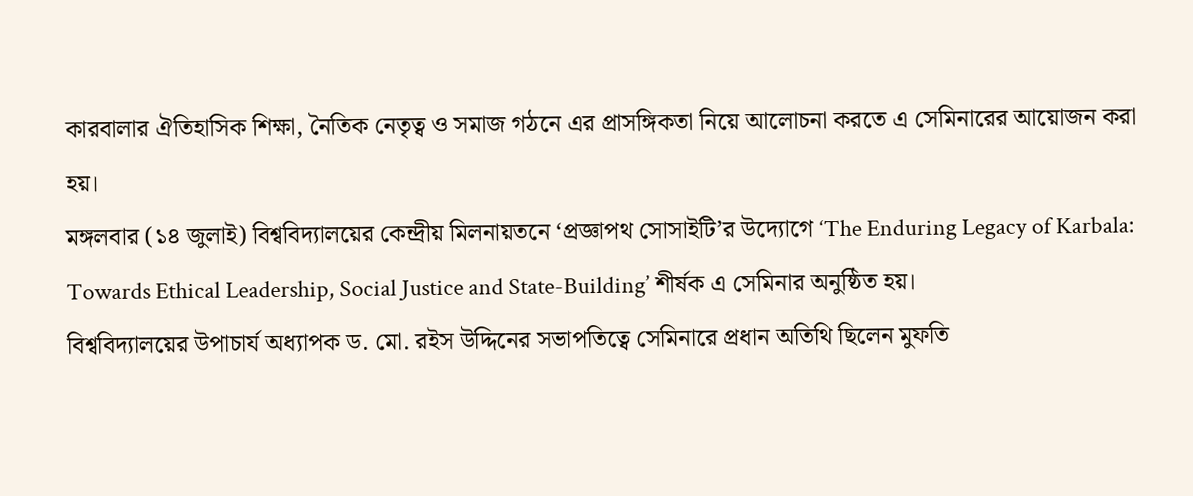কারবালার ঐতিহাসিক শিক্ষা, নৈতিক নেতৃত্ব ও সমাজ গঠনে এর প্রাসঙ্গিকতা নিয়ে আলোচনা করতে এ সেমিনারের আয়োজন করা হয়।
মঙ্গলবার (১৪ জুলাই) বিশ্ববিদ্যালয়ের কেন্দ্রীয় মিলনায়তনে ‘প্রজ্ঞাপথ সোসাইটি’র উদ্যোগে ‘The Enduring Legacy of Karbala: Towards Ethical Leadership, Social Justice and State-Building’ শীর্ষক এ সেমিনার অনুষ্ঠিত হয়।
বিশ্ববিদ্যালয়ের উপাচার্য অধ্যাপক ড. মো. রইস উদ্দিনের সভাপতিত্বে সেমিনারে প্রধান অতিথি ছিলেন মুফতি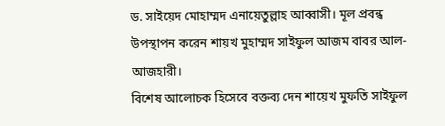ড. সাইয়েদ মোহাম্মদ এনায়েতুল্লাহ আব্বাসী। মূল প্রবন্ধ উপস্থাপন করেন শায়খ মুহাম্মদ সাইফুল আজম বাবর আল-আজহারী।
বিশেষ আলোচক হিসেবে বক্তব্য দেন শায়েখ মুফতি সাইফুল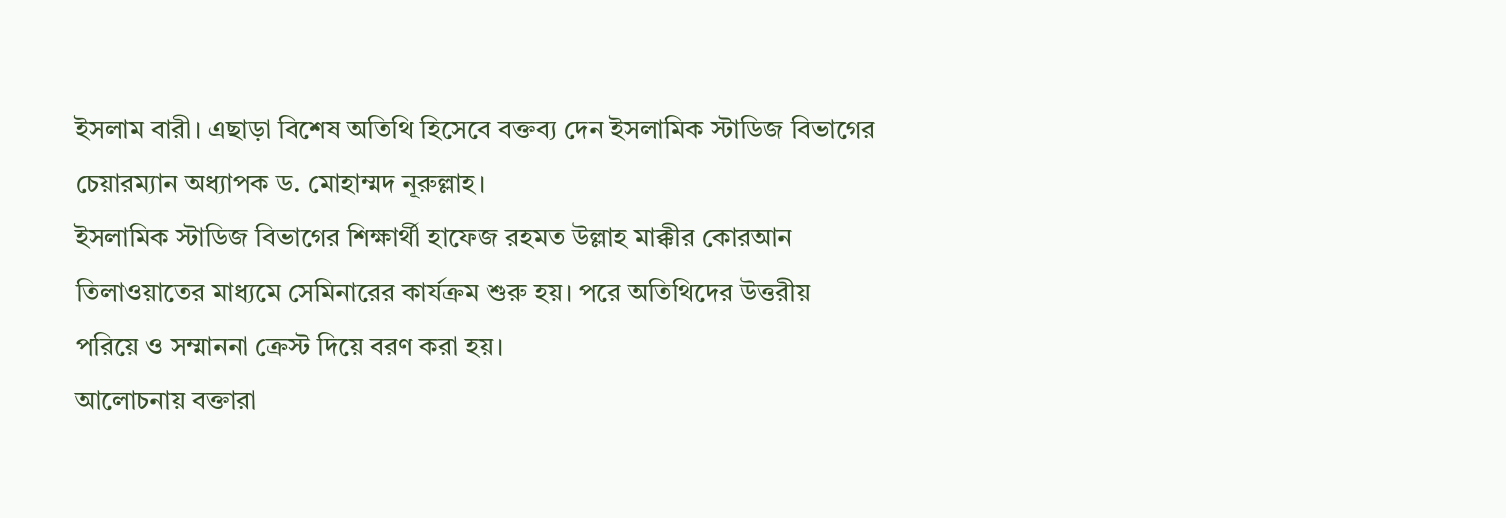ইসলাম বারী। এছাড়া বিশেষ অতিথি হিসেবে বক্তব্য দেন ইসলামিক স্টাডিজ বিভাগের চেয়ারম্যান অধ্যাপক ড. মোহাম্মদ নূরুল্লাহ।
ইসলামিক স্টাডিজ বিভাগের শিক্ষার্থী হাফেজ রহমত উল্লাহ মাক্কীর কোরআন তিলাওয়াতের মাধ্যমে সেমিনারের কার্যক্রম শুরু হয়। পরে অতিথিদের উত্তরীয় পরিয়ে ও সম্মাননা ক্রেস্ট দিয়ে বরণ করা হয়।
আলোচনায় বক্তারা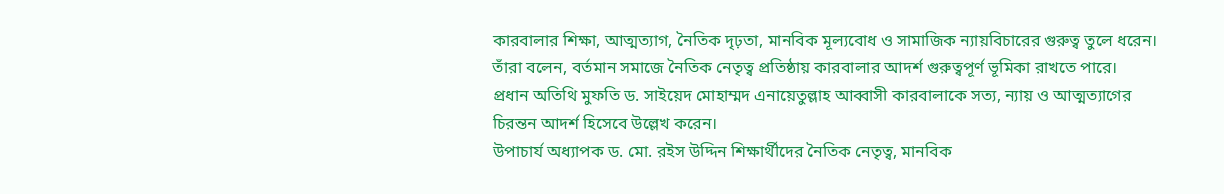কারবালার শিক্ষা, আত্মত্যাগ, নৈতিক দৃঢ়তা, মানবিক মূল্যবোধ ও সামাজিক ন্যায়বিচারের গুরুত্ব তুলে ধরেন। তাঁরা বলেন, বর্তমান সমাজে নৈতিক নেতৃত্ব প্রতিষ্ঠায় কারবালার আদর্শ গুরুত্বপূর্ণ ভূমিকা রাখতে পারে।
প্রধান অতিথি মুফতি ড. সাইয়েদ মোহাম্মদ এনায়েতুল্লাহ আব্বাসী কারবালাকে সত্য, ন্যায় ও আত্মত্যাগের চিরন্তন আদর্শ হিসেবে উল্লেখ করেন।
উপাচার্য অধ্যাপক ড. মো. রইস উদ্দিন শিক্ষার্থীদের নৈতিক নেতৃত্ব, মানবিক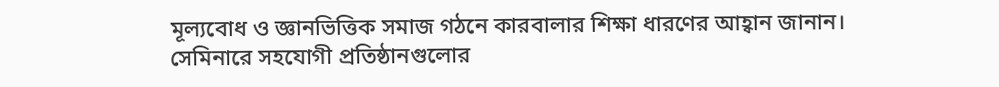মূল্যবোধ ও জ্ঞানভিত্তিক সমাজ গঠনে কারবালার শিক্ষা ধারণের আহ্বান জানান।
সেমিনারে সহযোগী প্রতিষ্ঠানগুলোর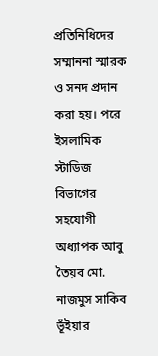প্রতিনিধিদের সম্মাননা স্মারক ও সনদ প্রদান করা হয়। পরে ইসলামিক স্টাডিজ বিভাগের সহযোগী অধ্যাপক আবু তৈয়ব মো. নাজমুস সাকিব ভূঁইয়ার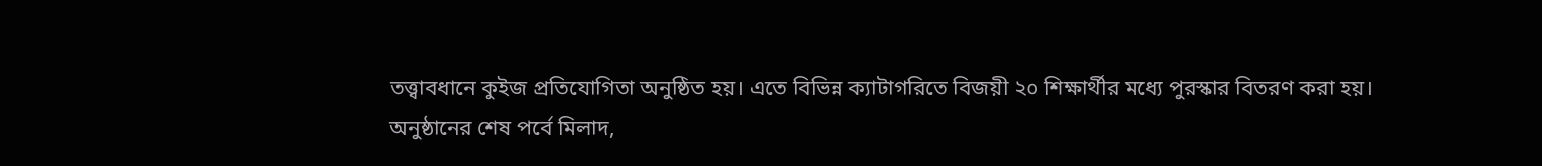তত্ত্বাবধানে কুইজ প্রতিযোগিতা অনুষ্ঠিত হয়। এতে বিভিন্ন ক্যাটাগরিতে বিজয়ী ২০ শিক্ষার্থীর মধ্যে পুরস্কার বিতরণ করা হয়।
অনুষ্ঠানের শেষ পর্বে মিলাদ,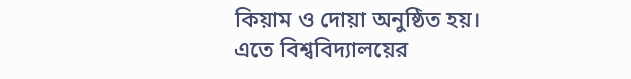কিয়াম ও দোয়া অনুষ্ঠিত হয়। এতে বিশ্ববিদ্যালয়ের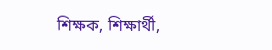শিক্ষক, শিক্ষার্থী,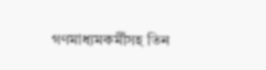গণমাধ্যমকর্মীসহ তিন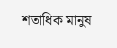শতাধিক মানুষ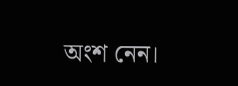অংশ নেন।